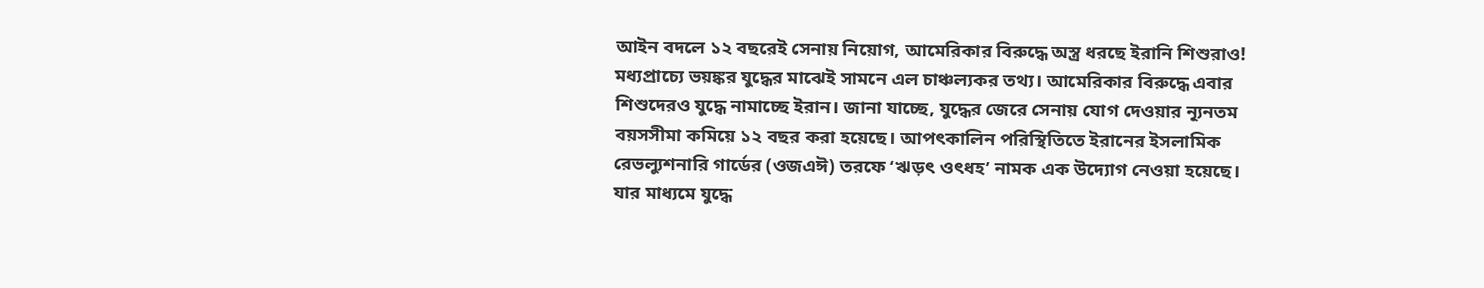আইন বদলে ১২ বছরেই সেনায় নিয়োগ, আমেরিকার বিরুদ্ধে অস্ত্র ধরছে ইরানি শিশুরাও!
মধ্যপ্রাচ্যে ভয়ঙ্কর যুদ্ধের মাঝেই সামনে এল চাঞ্চল্যকর তথ্য। আমেরিকার বিরুদ্ধে এবার শিশুদেরও যুদ্ধে নামাচ্ছে ইরান। জানা যাচ্ছে, যুদ্ধের জেরে সেনায় যোগ দেওয়ার ন্যূনতম বয়সসীমা কমিয়ে ১২ বছর করা হয়েছে। আপৎকালিন পরিস্থিতিতে ইরানের ইসলামিক রেভল্যুশনারি গার্ডের (ওজএঈ) তরফে ‘ঋড়ৎ ওৎধহ’ নামক এক উদ্যোগ নেওয়া হয়েছে। যার মাধ্যমে যুদ্ধে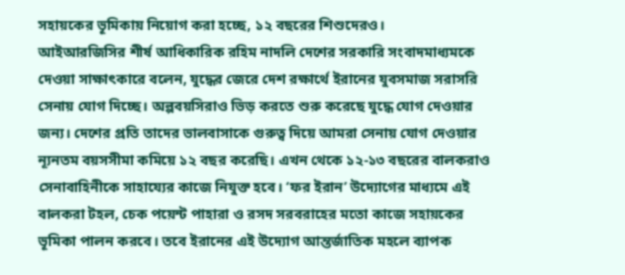সহায়কের ভূমিকায় নিয়োগ করা হচ্ছে, ১২ বছরের শিশুদেরও।
আইআরজিসির শীর্ষ আধিকারিক রহিম নাদলি দেশের সরকারি সংবাদমাধ্যমকে দেওয়া সাক্ষাৎকারে বলেন, যুদ্ধের জেরে দেশ রক্ষার্থে ইরানের যুবসমাজ সরাসরি সেনায় যোগ দিচ্ছে। অল্পবয়সিরাও ভিড় করতে শুরু করেছে যুদ্ধে যোগ দেওয়ার জন্য। দেশের প্রতি তাদের ভালবাসাকে গুরুত্ব দিয়ে আমরা সেনায় যোগ দেওয়ার ন্যূনতম বয়সসীমা কমিয়ে ১২ বছর করেছি। এখন থেকে ১২-১৩ বছরের বালকরাও সেনাবাহিনীকে সাহায্যের কাজে নিযুক্ত হবে। ‘ফর ইরান’ উদ্যোগের মাধ্যমে এই বালকরা টহল, চেক পয়েন্ট পাহারা ও রসদ সরবরাহের মতো কাজে সহায়কের ভূমিকা পালন করবে। তবে ইরানের এই উদ্যোগ আন্তর্জাতিক মহলে ব্যাপক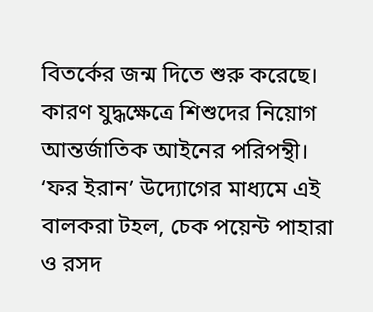বিতর্কের জন্ম দিতে শুরু করেছে। কারণ যুদ্ধক্ষেত্রে শিশুদের নিয়োগ আন্তর্জাতিক আইনের পরিপন্থী।
‘ফর ইরান’ উদ্যোগের মাধ্যমে এই বালকরা টহল, চেক পয়েন্ট পাহারা ও রসদ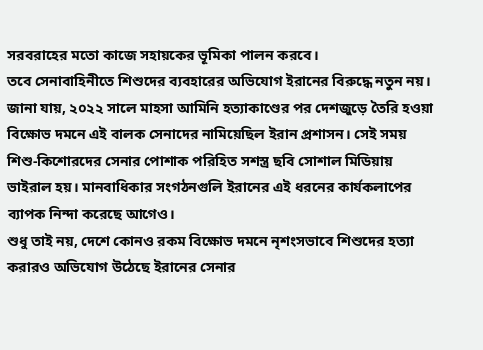সরবরাহের মতো কাজে সহায়কের ভূমিকা পালন করবে।
তবে সেনাবাহিনীতে শিশুদের ব্যবহারের অভিযোগ ইরানের বিরুদ্ধে নতুন নয়। জানা যায়, ২০২২ সালে মাহসা আমিনি হত্যাকাণ্ডের পর দেশজুড়ে তৈরি হওয়া বিক্ষোভ দমনে এই বালক সেনাদের নামিয়েছিল ইরান প্রশাসন। সেই সময় শিশু-কিশোরদের সেনার পোশাক পরিহিত সশস্ত্র ছবি সোশাল মিডিয়ায় ভাইরাল হয়। মানবাধিকার সংগঠনগুলি ইরানের এই ধরনের কার্যকলাপের ব্যাপক নিন্দা করেছে আগেও।
শুধু তাই নয়, দেশে কোনও রকম বিক্ষোভ দমনে নৃশংসভাবে শিশুদের হত্যা করারও অভিযোগ উঠেছে ইরানের সেনার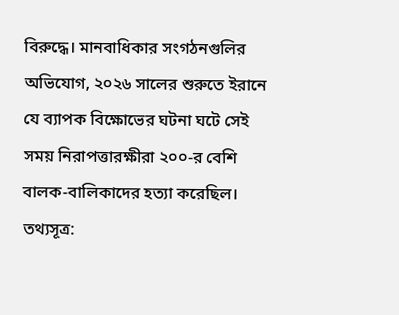বিরুদ্ধে। মানবাধিকার সংগঠনগুলির অভিযোগ, ২০২৬ সালের শুরুতে ইরানে যে ব্যাপক বিক্ষোভের ঘটনা ঘটে সেই সময় নিরাপত্তারক্ষীরা ২০০-র বেশি বালক-বালিকাদের হত্যা করেছিল।
তথ্যসূত্র: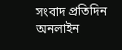সংবাদ প্রতিদিন অনলাইন